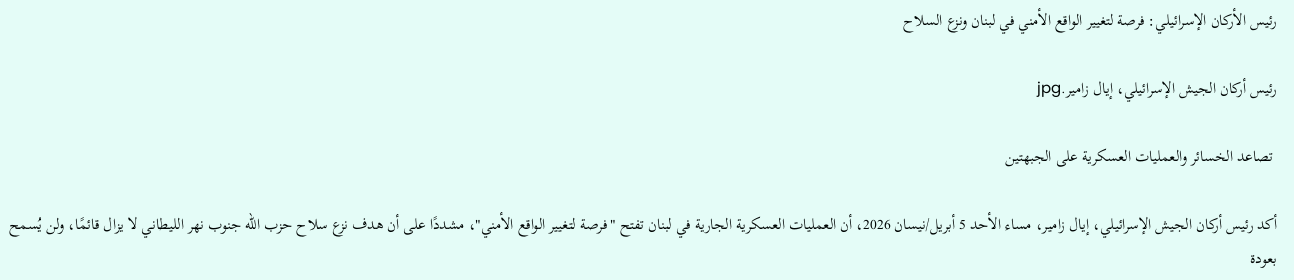رئيس الأركان الإسرائيلي: فرصة لتغيير الواقع الأمني في لبنان ونزع السلاح

رئيس أركان الجيش الإسرائيلي، إيال زامير.jpg

 تصاعد الخسائر والعمليات العسكرية على الجبهتين

أكد رئيس أركان الجيش الإسرائيلي، إيال زامير، مساء الأحد 5 أبريل/نيسان 2026، أن العمليات العسكرية الجارية في لبنان تفتح "فرصة لتغيير الواقع الأمني"، مشددًا على أن هدف نزع سلاح حزب الله جنوب نهر الليطاني لا يزال قائمًا، ولن يُسمح بعودة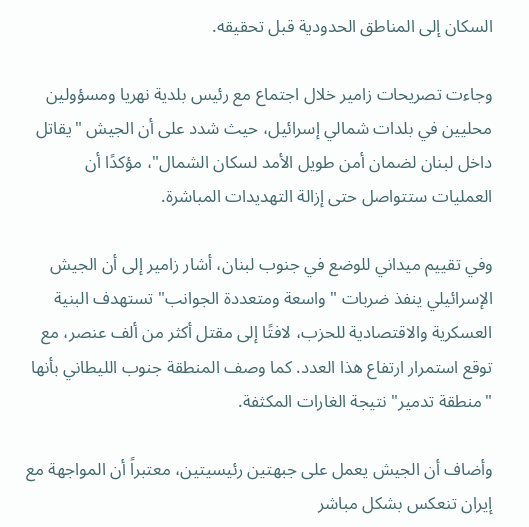السكان إلى المناطق الحدودية قبل تحقيقه.

وجاءت تصريحات زامير خلال اجتماع مع رئيس بلدية نهريا ومسؤولين محليين في بلدات شمالي إسرائيل، حيث شدد على أن الجيش "يقاتل داخل لبنان لضمان أمن طويل الأمد لسكان الشمال"، مؤكدًا أن العمليات ستتواصل حتى إزالة التهديدات المباشرة.

وفي تقييم ميداني للوضع في جنوب لبنان، أشار زامير إلى أن الجيش الإسرائيلي ينفذ ضربات "واسعة ومتعددة الجوانب" تستهدف البنية العسكرية والاقتصادية للحزب، لافتًا إلى مقتل أكثر من ألف عنصر، مع توقع استمرار ارتفاع هذا العدد. كما وصف المنطقة جنوب الليطاني بأنها "منطقة تدمير" نتيجة الغارات المكثفة.

وأضاف أن الجيش يعمل على جبهتين رئيسيتين، معتبراً أن المواجهة مع إيران تنعكس بشكل مباشر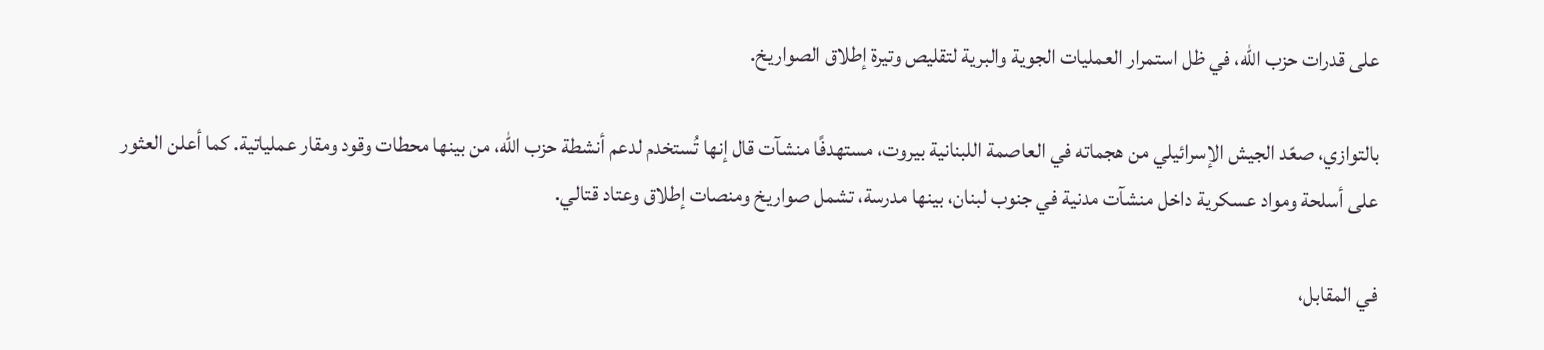على قدرات حزب الله، في ظل استمرار العمليات الجوية والبرية لتقليص وتيرة إطلاق الصواريخ.

بالتوازي، صعّد الجيش الإسرائيلي من هجماته في العاصمة اللبنانية بيروت، مستهدفًا منشآت قال إنها تُستخدم لدعم أنشطة حزب الله، من بينها محطات وقود ومقار عملياتية. كما أعلن العثور على أسلحة ومواد عسكرية داخل منشآت مدنية في جنوب لبنان، بينها مدرسة، تشمل صواريخ ومنصات إطلاق وعتاد قتالي.

في المقابل،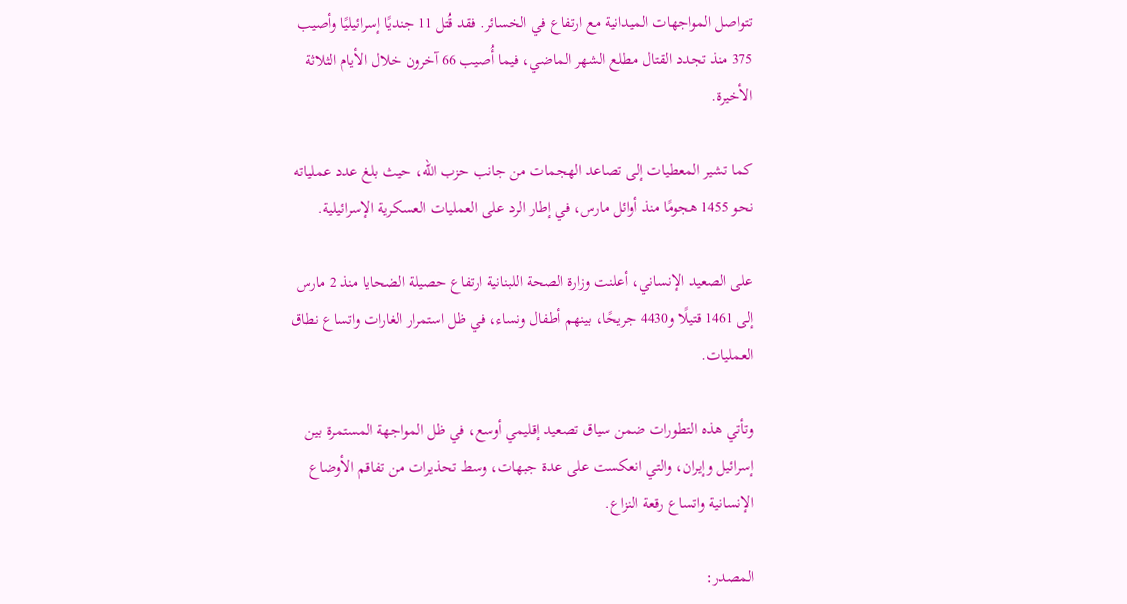تتواصل المواجهات الميدانية مع ارتفاع في الخسائر. فقد قُتل 11 جنديًا إسرائيليًا وأصيب 375 منذ تجدد القتال مطلع الشهر الماضي، فيما أُصيب 66 آخرون خلال الأيام الثلاثة الأخيرة.

كما تشير المعطيات إلى تصاعد الهجمات من جانب حزب الله، حيث بلغ عدد عملياته نحو 1455 هجومًا منذ أوائل مارس، في إطار الرد على العمليات العسكرية الإسرائيلية.

على الصعيد الإنساني، أعلنت وزارة الصحة اللبنانية ارتفاع حصيلة الضحايا منذ 2 مارس إلى 1461 قتيلًا و4430 جريحًا، بينهم أطفال ونساء، في ظل استمرار الغارات واتساع نطاق العمليات.

وتأتي هذه التطورات ضمن سياق تصعيد إقليمي أوسع، في ظل المواجهة المستمرة بين إسرائيل وإيران، والتي انعكست على عدة جبهات، وسط تحذيرات من تفاقم الأوضاع الإنسانية واتساع رقعة النزاع.

المصدر: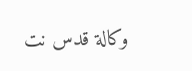وكالة قدس نت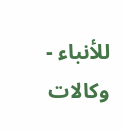للأنباء - وكالات